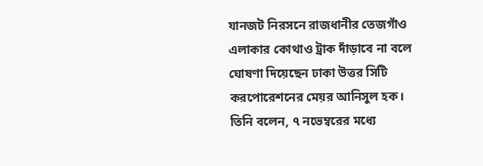যানজট নিরসনে রাজধানীর তেজগাঁও এলাকার কোথাও ট্রাক দাঁড়াবে না বলে ঘোষণা দিয়েছেন ঢাকা উত্তর সিটি করপোরেশনের মেয়র আনিসুল হক। তিনি বলেন, ৭ নভেম্বরের মধ্যে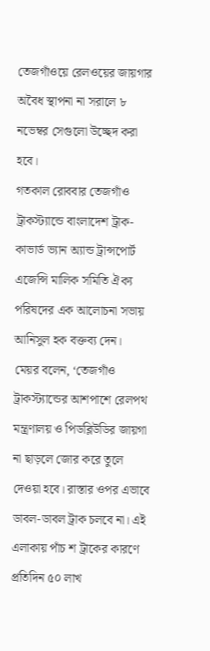তেজগাঁওয়ে রেলওয়ের জায়গার অবৈধ স্থাপনা না সরালে ৮ নভেম্বর সেগুলো উচ্ছেদ করা হবে।
গতকাল রোববার তেজগাঁও ট্রাকস্ট্যান্ডে বাংলাদেশ ট্রাক-কাভার্ড ভ্যান অ্যান্ড ট্রান্সপোর্ট এজেন্সি মালিক সমিতি ঐক্য পরিষদের এক আলোচনা সভায় আনিসুল হক বক্তব্য দেন।
মেয়র বলেন, ‘তেজগাঁও ট্রাকস্ট্যান্ডের আশপাশে রেলপথ মন্ত্রণালয় ও পিডব্লিউডির জায়গা না ছাড়লে জোর করে তুলে দেওয়া হবে। রাস্তার ওপর এভাবে ডাবল-ডাবল ট্রাক চলবে না। এই এলাকায় পাঁচ শ ট্রাকের কারণে প্রতিদিন ৫০ লাখ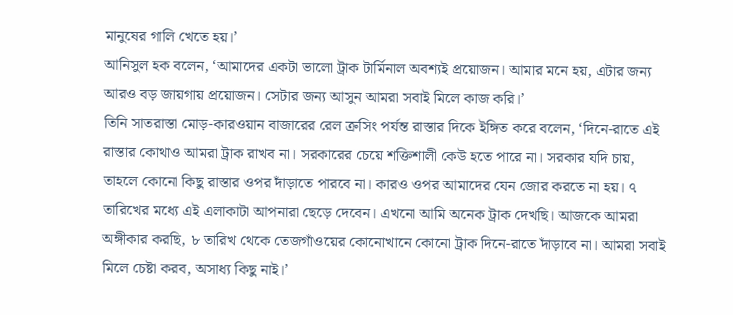মানুষের গালি খেতে হয়।’
আনিসুল হক বলেন, ‘আমাদের একটা ভালো ট্রাক টার্মিনাল অবশ্যই প্রয়োজন। আমার মনে হয়, এটার জন্য আরও বড় জায়গায় প্রয়োজন। সেটার জন্য আসুন আমরা সবাই মিলে কাজ করি।’
তিনি সাতরাস্তা মোড়-কারওয়ান বাজারের রেল ক্রসিং পর্যন্ত রাস্তার দিকে ইঙ্গিত করে বলেন, ‘দিনে-রাতে এই রাস্তার কোথাও আমরা ট্রাক রাখব না। সরকারের চেয়ে শক্তিশালী কেউ হতে পারে না। সরকার যদি চায়, তাহলে কোনো কিছু রাস্তার ওপর দাঁড়াতে পারবে না। কারও ওপর আমাদের যেন জোর করতে না হয়। ৭ তারিখের মধ্যে এই এলাকাটা আপনারা ছেড়ে দেবেন। এখনো আমি অনেক ট্রাক দেখছি। আজকে আমরা অঙ্গীকার করছি, ৮ তারিখ থেকে তেজগাঁওয়ের কোনোখানে কোনো ট্রাক দিনে-রাতে দাঁড়াবে না। আমরা সবাই মিলে চেষ্টা করব, অসাধ্য কিছু নাই।’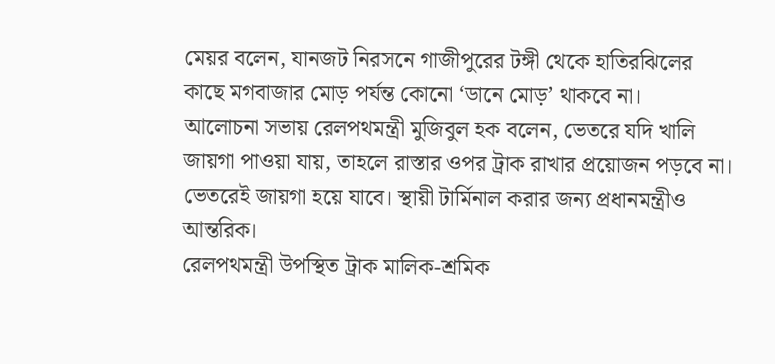মেয়র বলেন, যানজট নিরসনে গাজীপুরের টঙ্গী থেকে হাতিরঝিলের কাছে মগবাজার মোড় পর্যন্ত কোনো ‘ডানে মোড়’ থাকবে না।
আলোচনা সভায় রেলপথমন্ত্রী মুজিবুল হক বলেন, ভেতরে যদি খালি জায়গা পাওয়া যায়, তাহলে রাস্তার ওপর ট্রাক রাখার প্রয়োজন পড়বে না। ভেতরেই জায়গা হয়ে যাবে। স্থায়ী টার্মিনাল করার জন্য প্রধানমন্ত্রীও আন্তরিক।
রেলপথমন্ত্রী উপস্থিত ট্রাক মালিক-শ্রমিক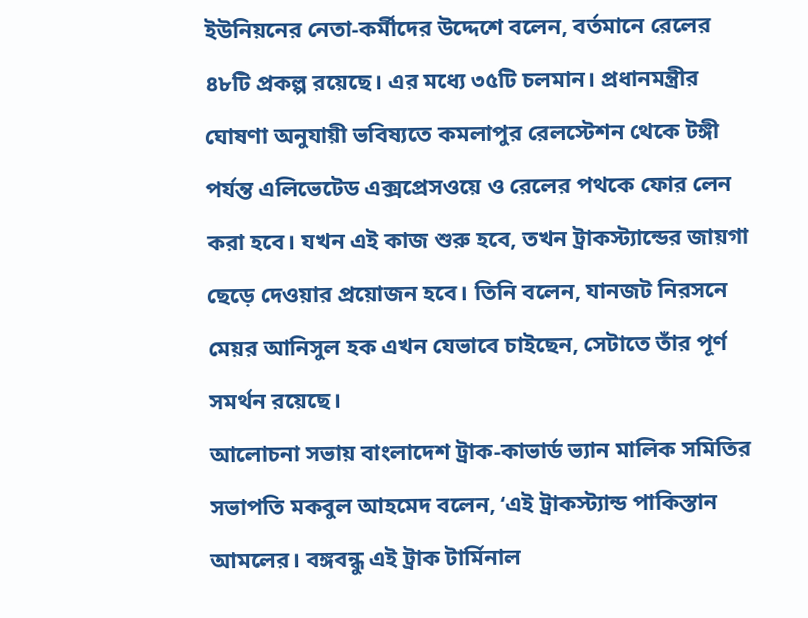ইউনিয়নের নেতা-কর্মীদের উদ্দেশে বলেন, বর্তমানে রেলের ৪৮টি প্রকল্প রয়েছে। এর মধ্যে ৩৫টি চলমান। প্রধানমন্ত্রীর ঘোষণা অনুযায়ী ভবিষ্যতে কমলাপুর রেলস্টেশন থেকে টঙ্গী পর্যন্ত এলিভেটেড এক্সপ্রেসওয়ে ও রেলের পথকে ফোর লেন করা হবে। যখন এই কাজ শুরু হবে, তখন ট্রাকস্ট্যান্ডের জায়গা ছেড়ে দেওয়ার প্রয়োজন হবে। তিনি বলেন, যানজট নিরসনে মেয়র আনিসুল হক এখন যেভাবে চাইছেন, সেটাতে তাঁর পূর্ণ সমর্থন রয়েছে।
আলোচনা সভায় বাংলাদেশ ট্রাক-কাভার্ড ভ্যান মালিক সমিতির সভাপতি মকবুল আহমেদ বলেন, ‘এই ট্রাকস্ট্যান্ড পাকিস্তান আমলের। বঙ্গবন্ধু এই ট্রাক টার্মিনাল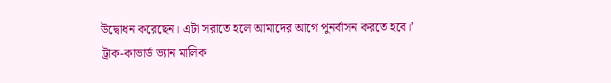উদ্বোধন করেছেন। এটা সরাতে হলে আমাদের আগে পুনর্বাসন করতে হবে।’
ট্রাক-কাভার্ড ভ্যান মালিক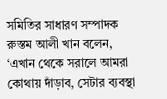সমিতির সাধারণ সম্পাদক রুস্তম আলী খান বলেন, ‘এখান থেকে সরালে আমরা কোথায় দাঁড়াব, সেটার ব্যবস্থা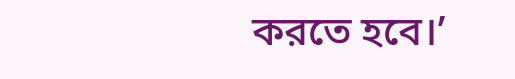করতে হবে।’